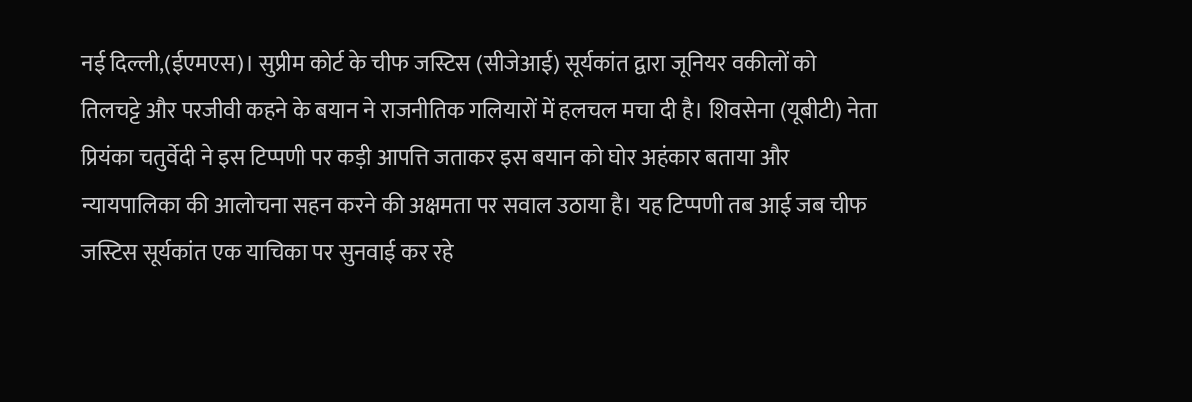नई दिल्ली,(ईएमएस)। सुप्रीम कोर्ट के चीफ जस्टिस (सीजेआई) सूर्यकांत द्वारा जूनियर वकीलों को तिलचट्टे और परजीवी कहने के बयान ने राजनीतिक गलियारों में हलचल मचा दी है। शिवसेना (यूबीटी) नेता प्रियंका चतुर्वेदी ने इस टिप्पणी पर कड़ी आपत्ति जताकर इस बयान को घोर अहंकार बताया और न्यायपालिका की आलोचना सहन करने की अक्षमता पर सवाल उठाया है। यह टिप्पणी तब आई जब चीफ जस्टिस सूर्यकांत एक याचिका पर सुनवाई कर रहे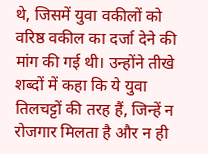थे, जिसमें युवा वकीलों को वरिष्ठ वकील का दर्जा देने की मांग की गई थी। उन्होंने तीखे शब्दों में कहा कि ये युवा तिलचट्टों की तरह हैं, जिन्हें न रोजगार मिलता है और न ही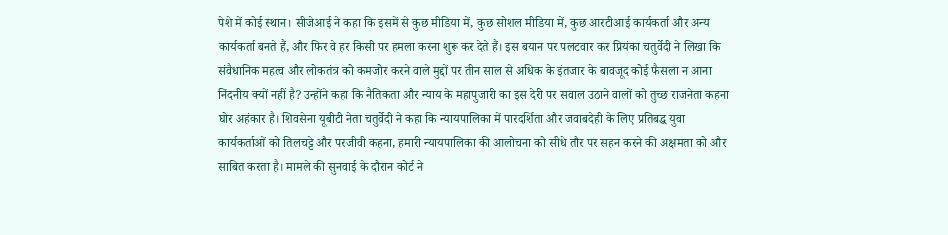पेशे में कोई स्थान। सीजेआई ने कहा कि इसमें से कुछ मीडिया में, कुछ सोशल मीडिया में, कुछ आरटीआई कार्यकर्ता और अन्य कार्यकर्ता बनते हैं, और फिर वे हर किसी पर हमला करना शुरू कर देते हैं। इस बयान पर पलटवार कर प्रियंका चतुर्वेदी ने लिखा कि संवैधानिक महत्व और लोकतंत्र को कमजोर करने वाले मुद्दों पर तीन साल से अधिक के इंतजार के बावजूद कोई फैसला न आना निंदनीय क्यों नहीं है? उन्होंने कहा कि नैतिकता और न्याय के महापुजारी का इस देरी पर सवाल उठाने वालों को तुच्छ राजनेता कहना घोर अहंकार है। शिवसेना यूबीटी नेता चतुर्वेदी ने कहा कि न्यायपालिका में पारदर्शिता और जवाबदेही के लिए प्रतिबद्ध युवा कार्यकर्ताओं को तिलचट्टे और परजीवी कहना, हमारी न्यायपालिका की आलोचना को सीधे तौर पर सहन करने की अक्षमता को और साबित करता है। मामले की सुनवाई के दौरान कोर्ट ने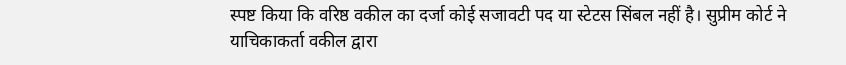स्पष्ट किया कि वरिष्ठ वकील का दर्जा कोई सजावटी पद या स्टेटस सिंबल नहीं है। सुप्रीम कोर्ट ने याचिकाकर्ता वकील द्वारा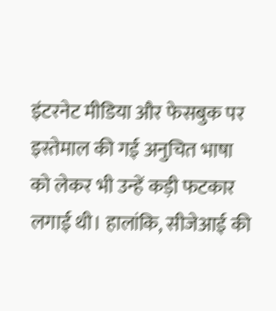इंटरनेट मीडिया और फेसबुक पर इस्तेमाल की गई अनुचित भाषा को लेकर भी उन्हें कड़ी फटकार लगाई थी। हालांकि, सीजेआई की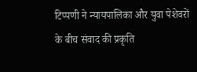टिप्पणी ने न्यायपालिका और युवा पेशेवरों के बीच संवाद की प्रकृति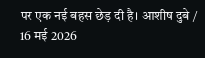पर एक नई बहस छेड़ दी है। आशीष दुबे / 16 मई 2026